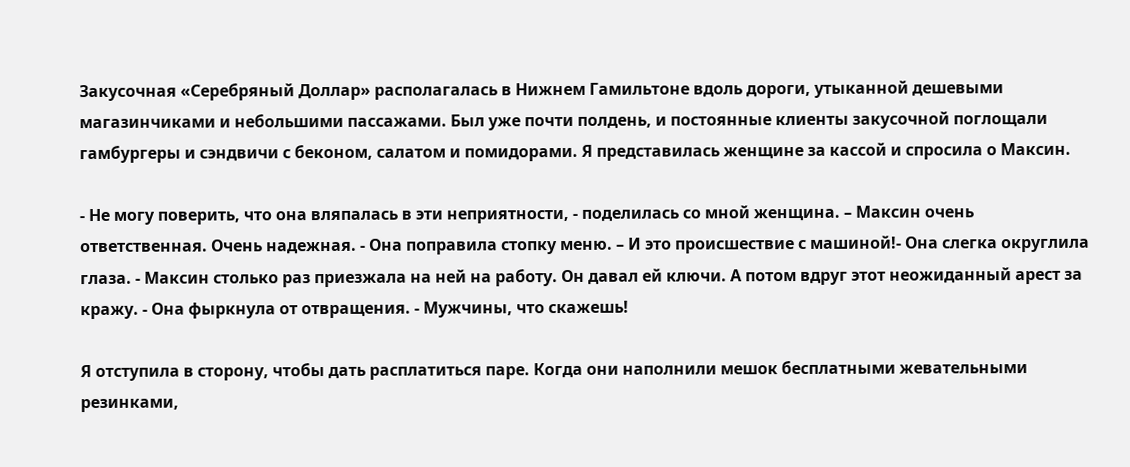Закусочная «Серебряный Доллар» располагалась в Нижнем Гамильтоне вдоль дороги, утыканной дешевыми магазинчиками и небольшими пассажами. Был уже почти полдень, и постоянные клиенты закусочной поглощали гамбургеры и сэндвичи с беконом, салатом и помидорами. Я представилась женщине за кассой и спросила о Максин.

- Не могу поверить, что она вляпалась в эти неприятности, - поделилась со мной женщина. – Максин очень ответственная. Очень надежная. - Она поправила стопку меню. – И это происшествие с машиной!- Она слегка округлила глаза. - Максин столько раз приезжала на ней на работу. Он давал ей ключи. А потом вдруг этот неожиданный арест за кражу. - Она фыркнула от отвращения. - Мужчины, что скажешь!

Я отступила в сторону, чтобы дать расплатиться паре. Когда они наполнили мешок бесплатными жевательными резинками,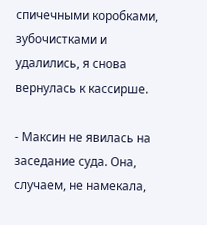спичечными коробками, зубочистками и удалились, я снова вернулась к кассирше.

- Максин не явилась на заседание суда. Она, случаем, не намекала,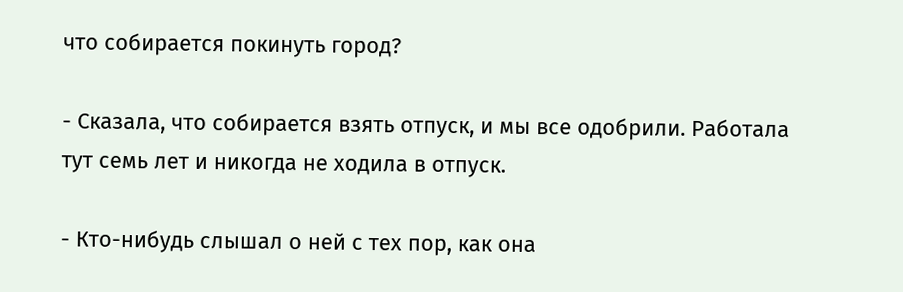что собирается покинуть город?

- Сказала, что собирается взять отпуск, и мы все одобрили. Работала тут семь лет и никогда не ходила в отпуск.

- Кто-нибудь слышал о ней с тех пор, как она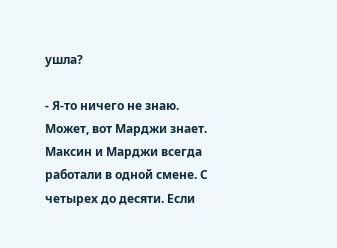ушла?

- Я-то ничего не знаю. Может, вот Марджи знает. Максин и Марджи всегда работали в одной смене. С четырех до десяти. Если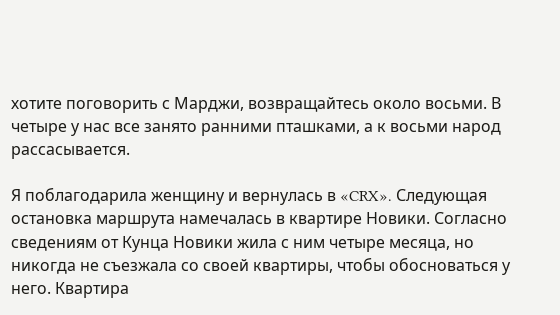хотите поговорить с Марджи, возвращайтесь около восьми. В четыре у нас все занято ранними пташками, а к восьми народ рассасывается.

Я поблагодарила женщину и вернулась в «CRX». Следующая остановка маршрута намечалась в квартире Новики. Согласно сведениям от Кунца Новики жила с ним четыре месяца, но никогда не съезжала со своей квартиры, чтобы обосноваться у него. Квартира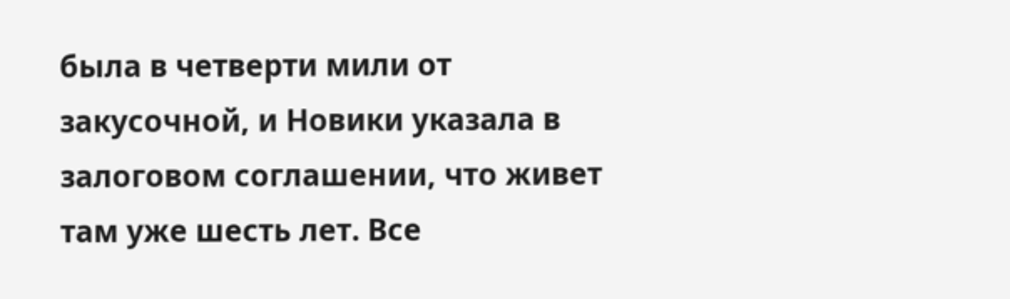была в четверти мили от закусочной, и Новики указала в залоговом соглашении, что живет там уже шесть лет. Все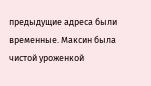предыдущие адреса были временные. Максин была чистой уроженкой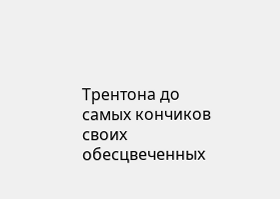Трентона до самых кончиков своих обесцвеченных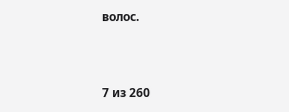волос.



7 из 260